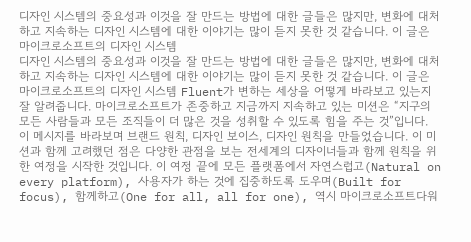디자인 시스템의 중요성과 이것을 잘 만드는 방법에 대한 글들은 많지만, 변화에 대처하고 지속하는 디자인 시스템에 대한 이야기는 많이 듣지 못한 것 같습니다. 이 글은 마이크로소프트의 디자인 시스템
디자인 시스템의 중요성과 이것을 잘 만드는 방법에 대한 글들은 많지만, 변화에 대처하고 지속하는 디자인 시스템에 대한 이야기는 많이 듣지 못한 것 같습니다. 이 글은 마이크로소프트의 디자인 시스템 Fluent가 변하는 세상을 어떻게 바라보고 있는지 잘 알려줍니다. 마이크로소프트가 존중하고 지금까지 지속하고 있는 미션은 “지구의 모든 사람들과 모든 조직들이 더 많은 것을 성취할 수 있도록 힘을 주는 것”입니다. 이 메시지를 바라보며 브랜드 원칙, 디자인 보이스, 디자인 원칙을 만들었습니다. 이 미션과 함께 고려했던 점은 다양한 관점을 보는 전세계의 디자이너들과 함께 원칙을 위한 여정을 시작한 것입니다. 이 여정 끝에 모든 플랫폼에서 자연스럽고(Natural on every platform), 사용자가 하는 것에 집중하도록 도우며(Built for focus), 함께하고(One for all, all for one), 역시 마이크로소프트다워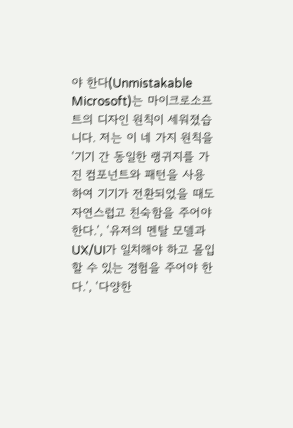야 한다(Unmistakable Microsoft)는 마이크로소프트의 디자인 원칙이 세워졌습니다. 저는 이 네 가지 원칙을 ‘기기 간 동일한 랭귀지를 가진 컴포넌트와 패턴을 사용하여 기기가 전환되었을 때도 자연스럽고 친숙함을 주어야 한다.’, ‘유저의 멘탈 모델과 UX/UI가 일치해야 하고 몰입할 수 있는 경험을 주어야 한다.’, ‘다양한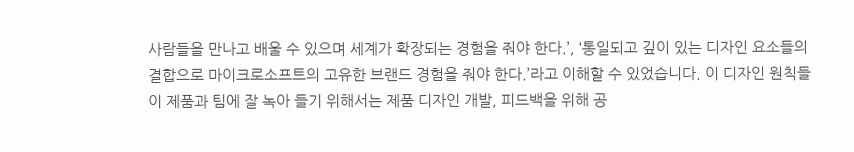사람들을 만나고 배울 수 있으며 세계가 확장되는 경험을 줘야 한다.’, ‘통일되고 깊이 있는 디자인 요소들의 결합으로 마이크로소프트의 고유한 브랜드 경험을 줘야 한다.’라고 이해할 수 있었습니다. 이 디자인 원칙들이 제품과 팀에 잘 녹아 들기 위해서는 제품 디자인 개발, 피드백을 위해 공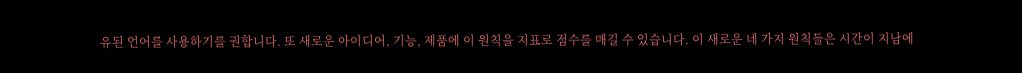유된 언어를 사용하기를 권합니다. 또 새로운 아이디어, 기능, 제품에 이 원칙을 지표로 점수를 매길 수 있습니다. 이 새로운 네 가지 원칙들은 시간이 지남에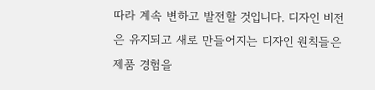따라 계속 변하고 발전할 것입니다. 디자인 비전은 유지되고 새로 만들어지는 디자인 원칙들은 제품 경험을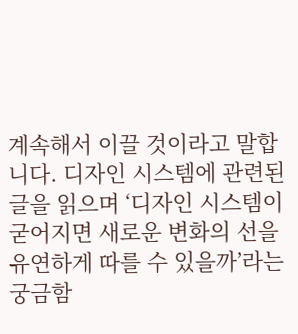계속해서 이끌 것이라고 말합니다. 디자인 시스템에 관련된 글을 읽으며 ‘디자인 시스템이 굳어지면 새로운 변화의 선을 유연하게 따를 수 있을까’라는 궁금함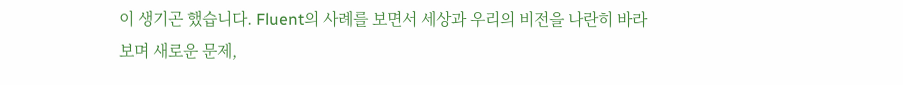이 생기곤 했습니다. Fluent의 사례를 보면서 세상과 우리의 비전을 나란히 바라보며 새로운 문제,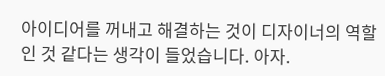아이디어를 꺼내고 해결하는 것이 디자이너의 역할인 것 같다는 생각이 들었습니다. 아자.